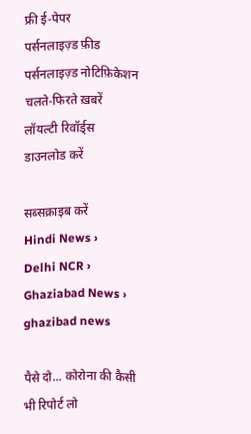फ्री ई-पेपर
पर्सनलाइज़्ड फ़ीड
पर्सनलाइज़्ड नोटिफ़िकेशन
चलते-फिरते ख़बरें
लॉयल्टी रिवॉर्ड्स
डाउनलोड करें

सब्सक्राइब करें
Hindi News ›   Delhi NCR ›   Ghaziabad News ›   ghazibad news

पैसे दो... कोरोना की कैसी भी रिपोर्ट लो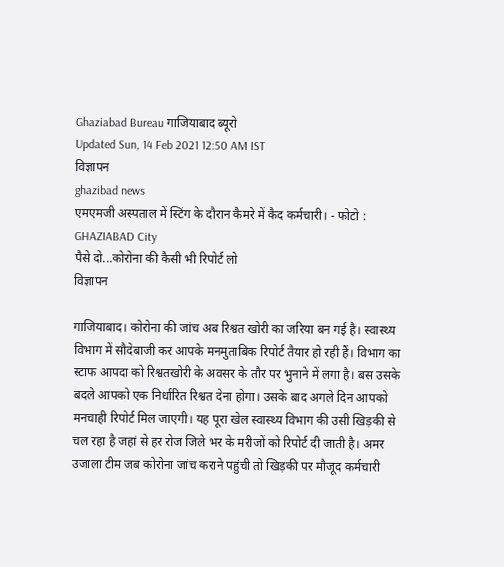Ghaziabad Bureau गाजियाबाद ब्यूरो
Updated Sun, 14 Feb 2021 12:50 AM IST
विज्ञापन
ghazibad news
एमएमजी अस्पताल में स्टिंग के दौरान कैमरे में कैद कर्मचारी। - फोटो : GHAZIABAD City
पैसे दो...कोरोना की कैसी भी रिपोर्ट लो
विज्ञापन

गाजियाबाद। कोरोना की जांच अब रिश्वत खोरी का जरिया बन गई है। स्वास्थ्य विभाग में सौदेबाजी कर आपके मनमुताबिक रिपोर्ट तैयार हो रही हैं। विभाग का स्टाफ आपदा को रिश्वतखोरी के अवसर के तौर पर भुनाने में लगा है। बस उसके बदले आपको एक निर्धारित रिश्वत देना होगा। उसके बाद अगले दिन आपको मनचाही रिपोर्ट मिल जाएगी। यह पूरा खेल स्वास्थ्य विभाग की उसी खिड़की से चल रहा है जहां से हर रोज जिले भर के मरीजों को रिपोर्ट दी जाती है। अमर उजाला टीम जब कोरोना जांच कराने पहुंची तो खिड़की पर मौजूद कर्मचारी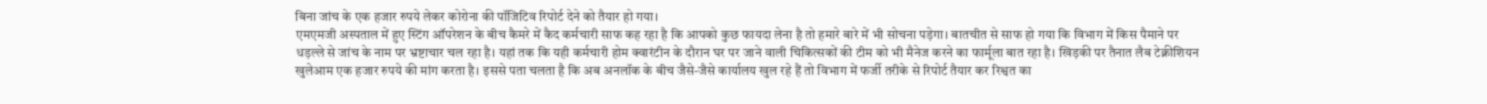बिना जांच के एक हजार रुपये लेकर कोरोना की पॉजिटिव रिपोर्ट देने को तैयार हो गया।
एमएमजी अस्पताल में हुए स्टिंग ऑपरेशन के बीच कैमरे में कैद कर्मचारी साफ कह रहा है कि आपको कुछ फायदा लेना है तो हमारे बारे में भी सोचना पड़ेगा। बातचीत से साफ हो गया कि विभाग में किस पैमाने पर धड़ल्ले से जांच के नाम पर भ्रष्टाचार चल रहा है। यहां तक कि यही कर्मचारी होम क्वारंटीन के दौरान घर पर जाने वाली चिकित्सकों की टीम को भी मैनेज करने का फार्मूला बात रहा है। खिड़की पर तैनात लैब टेक्नीशियन खुलेआम एक हजार रुपये की मांग करता है। इससे पता चलता है कि अब अनलॉक के बीच जैसे-जैसे कार्यालय खुल रहे हैं तो विभाग में फर्जी तरीके से रिपोर्ट तैयार कर रिश्वत का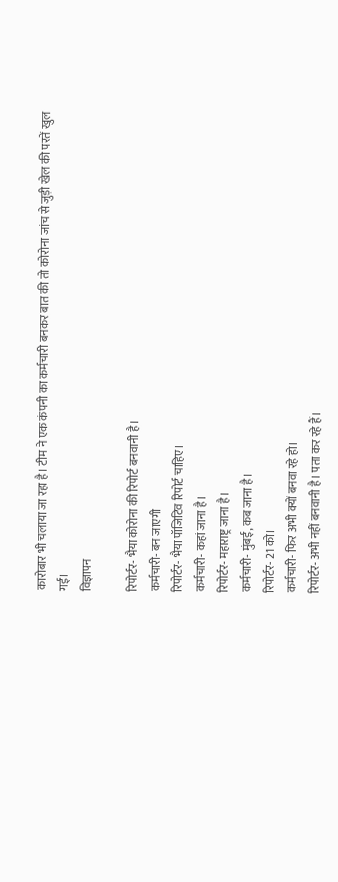कारोबार भी चलाया जा रहा है। टीम ने एक कंपनी का कर्मचारी बनकर बात की तो कोरोना जांच से जुड़ी खेल की परतें खुल गईं।
विज्ञापन

रिपोर्टर- भैया कोरोना की रिपोर्ट बनवानी है।
कर्मचारी- बन जाएगी
रिपोर्टर- भैया पॉजिटिव रिपोर्ट चाहिए।
कर्मचारी- कहां जाना है।
रिपोर्टर- महाराष्ट्र जाना है।
कर्मचारी- मुंबई, कब जाना है।
रिपोर्टर- 21 को।
कर्मचारी- फिर अभी क्यों बनवा रहे हो।
रिपोर्टर- अभी नहीं बनवानी है। पता कर रहे हैं।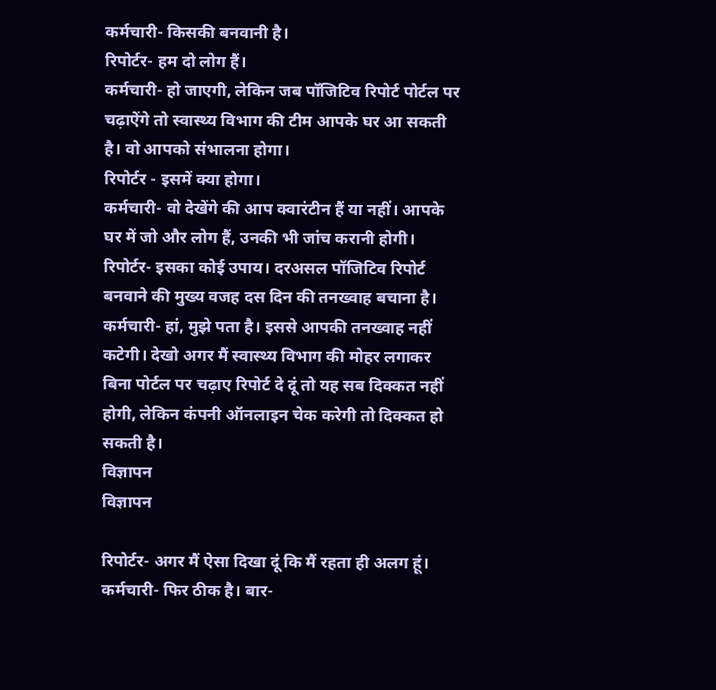कर्मचारी- किसकी बनवानी है।
रिपोर्टर- हम दो लोग हैं।
कर्मचारी- हो जाएगी, लेकिन जब पॉजिटिव रिपोर्ट पोर्टल पर चढ़ाऐंगे तो स्वास्थ्य विभाग की टीम आपके घर आ सकती है। वो आपको संभालना होगा।
रिपोर्टर - इसमें क्या होगा।
कर्मचारी- वो देखेंगे की आप क्वारंटीन हैं या नहीं। आपके घर में जो और लोग हैं, उनकी भी जांच करानी होगी।
रिपोर्टर- इसका कोई उपाय। दरअसल पॉजिटिव रिपोर्ट बनवाने की मुख्य वजह दस दिन की तनख्वाह बचाना है।
कर्मचारी- हां, मुझे पता है। इससे आपकी तनख्वाह नहीं कटेगी। देखो अगर मैं स्वास्थ्य विभाग की मोहर लगाकर बिना पोर्टल पर चढ़ाए रिपोर्ट दे दूं तो यह सब दिक्कत नहीं होगी, लेकिन कंपनी ऑनलाइन चेक करेगी तो दिक्कत हो सकती है।
विज्ञापन
विज्ञापन

रिपोर्टर- अगर मैं ऐसा दिखा दूं कि मैं रहता ही अलग हूं।
कर्मचारी- फिर ठीक है। बार-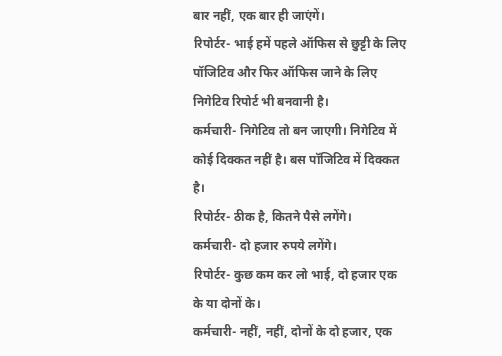बार नहीं, एक बार ही जाएंगें।
रिपोर्टर- भाई हमें पहले ऑफिस से छुट्टी के लिए पॉजिटिव और फिर ऑफिस जाने के लिए निगेटिव रिपोर्ट भी बनवानी है।
कर्मचारी- निगेटिव तो बन जाएगी। निगेटिव में कोई दिक्कत नहीं है। बस पॉजिटिव में दिक्कत है।
रिपोर्टर- ठीक है, कितने पैसे लगेंगे।
कर्मचारी- दो हजार रुपये लगेंगे।
रिपोर्टर- कुछ कम कर लो भाई, दो हजार एक के या दोनों के।
कर्मचारी- नहीं, नहीं, दोनों के दो हजार, एक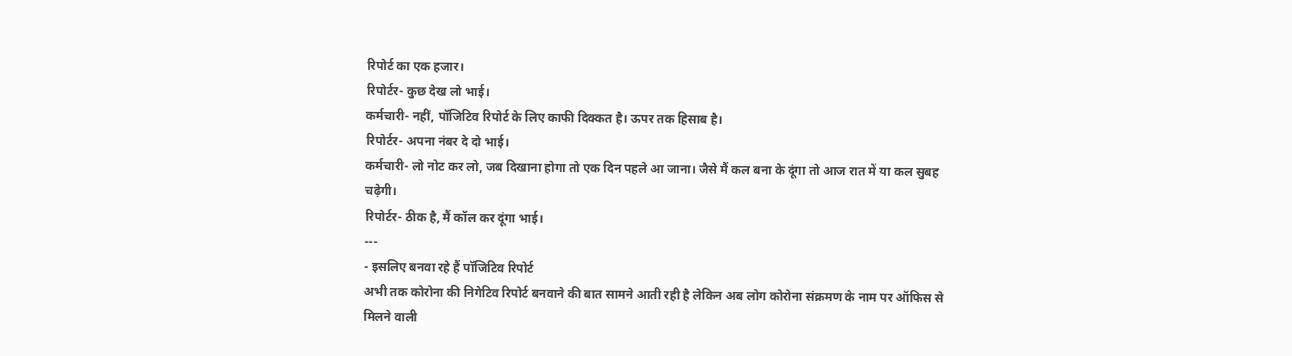रिपोर्ट का एक हजार।
रिपोर्टर- कुछ देख लो भाई।
कर्मचारी- नहीं, पॉजिटिव रिपोर्ट के लिए काफी दिक्कत है। ऊपर तक हिसाब है।
रिपोर्टर- अपना नंबर दे दो भाई।
कर्मचारी- लो नोट कर लो, जब दिखाना होगा तो एक दिन पहले आ जाना। जैसे मैं कल बना के दूंगा तो आज रात में या कल सुबह चढ़ेगी।
रिपोर्टर- ठीक है, मैं कॉल कर दूंगा भाई।
---
- इसलिए बनवा रहे हैं पॉजिटिव रिपोर्ट
अभी तक कोरोना की निगेटिव रिपोर्ट बनवाने की बात सामने आती रही है लेकिन अब लोग कोरोना संक्रमण के नाम पर ऑफिस से मिलने वाली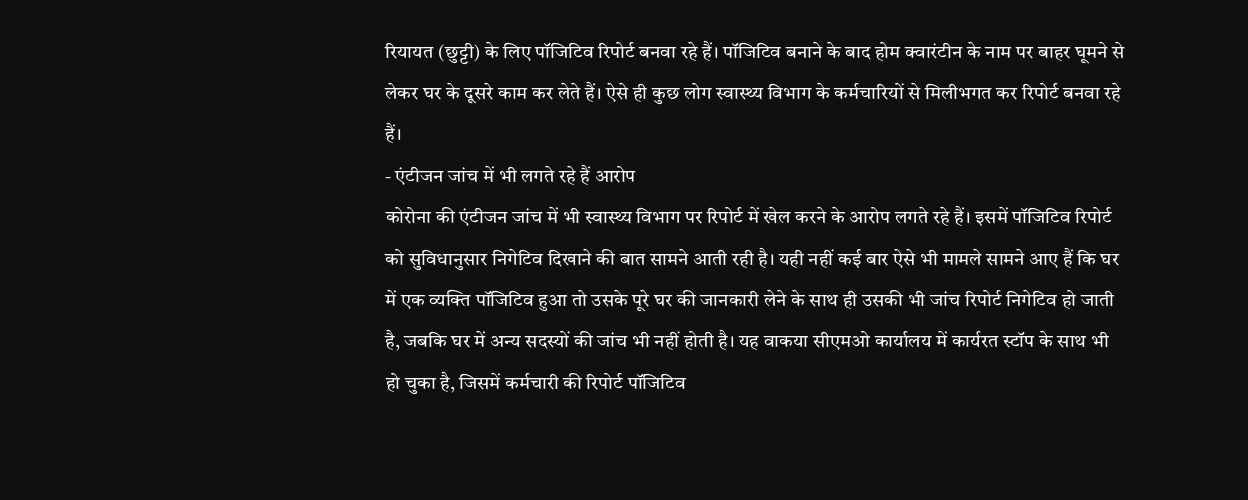रियायत (छुट्टी) के लिए पॉजिटिव रिपोर्ट बनवा रहे हैं। पॉजिटिव बनाने के बाद होम क्वारंटीन के नाम पर बाहर घूमने से लेकर घर के दूसरे काम कर लेते हैं। ऐसे ही कुछ लोग स्वास्थ्य विभाग के कर्मचारियों से मिलीभगत कर रिपोर्ट बनवा रहे हैं।
- एंटीजन जांच में भी लगते रहे हैं आरोप
कोरोना की एंटीजन जांच में भी स्वास्थ्य विभाग पर रिपोर्ट में खेल करने के आरोप लगते रहे हैं। इसमें पॉजिटिव रिपोर्ट को सुविधानुसार निगेटिव दिखाने की बात सामने आती रही है। यही नहीं कई बार ऐसे भी मामले सामने आए हैं कि घर में एक व्यक्ति पॉजिटिव हुआ तो उसके पूरे घर की जानकारी लेने के साथ ही उसकी भी जांच रिपोर्ट निगेटिव हो जाती है, जबकि घर में अन्य सदस्यों की जांच भी नहीं होती है। यह वाकया सीएमओ कार्यालय में कार्यरत स्टॉप के साथ भी हो चुका है, जिसमें कर्मचारी की रिपोर्ट पॉजिटिव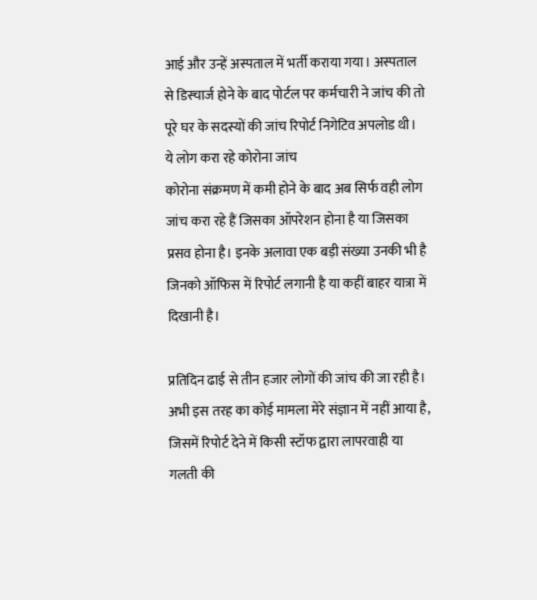आई और उन्हें अस्पताल में भर्ती कराया गया। अस्पताल से डिस्चार्ज होने के बाद पोर्टल पर कर्मचारी ने जांच की तो पूरे घर के सदस्यों की जांच रिपोर्ट निगेटिव अपलोड थी।
ये लोग करा रहे कोरोना जांच
कोरोना संक्रमण में कमी होने के बाद अब सिर्फ वही लोग जांच करा रहे हैं जिसका ऑपरेशन होना है या जिसका प्रसव होना है। इनके अलावा एक बड़ी संख्या उनकी भी है जिनको ऑफिस में रिपोर्ट लगानी है या कहीं बाहर यात्रा में दिखानी है।

प्रतिदिन ढाई से तीन हजार लोगों की जांच की जा रही है। अभी इस तरह का कोई मामला मेरे संज्ञान में नहीं आया है, जिसमें रिपोर्ट देने में किसी स्टॉफ द्वारा लापरवाही या गलती की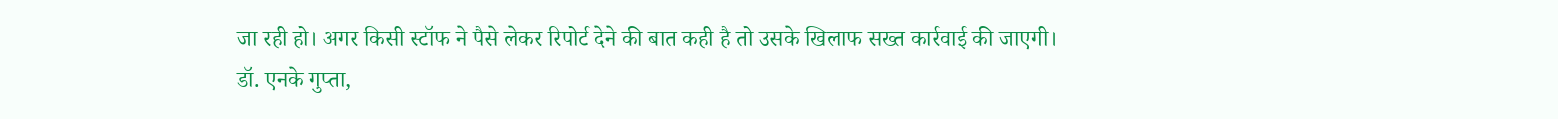जा रही हो। अगर किसी स्टॉफ ने पैसे लेकर रिपोर्ट देने की बात कही है तो उसके खिलाफ सख्त कार्रवाई की जाएगी।
डॉ. एनके गुप्ता,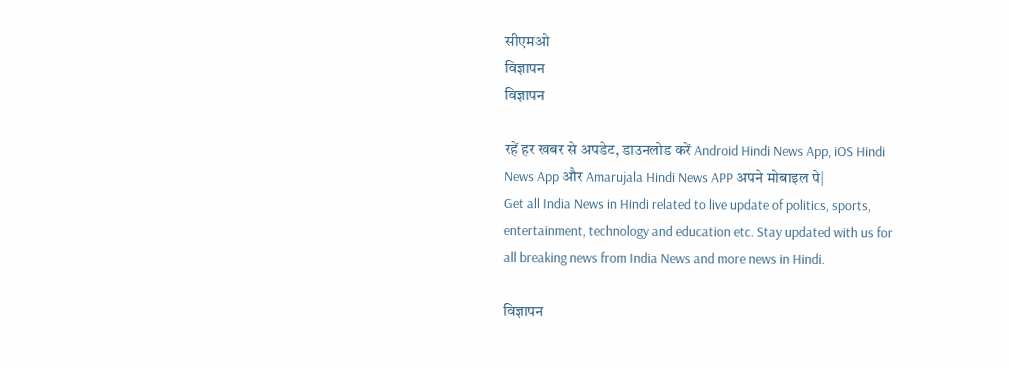सीएमओ
विज्ञापन
विज्ञापन

रहें हर खबर से अपडेट, डाउनलोड करें Android Hindi News App, iOS Hindi News App और Amarujala Hindi News APP अपने मोबाइल पे|
Get all India News in Hindi related to live update of politics, sports, entertainment, technology and education etc. Stay updated with us for all breaking news from India News and more news in Hindi.

विज्ञापन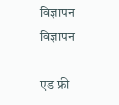विज्ञापन
विज्ञापन

एड फ्री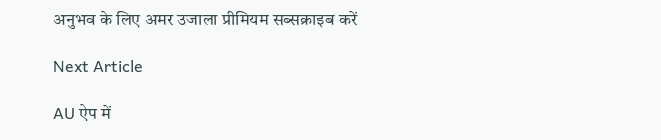अनुभव के लिए अमर उजाला प्रीमियम सब्सक्राइब करें

Next Article

AU ऐप में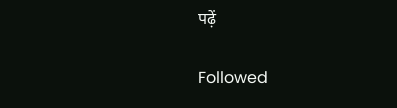पढ़ें

Followed